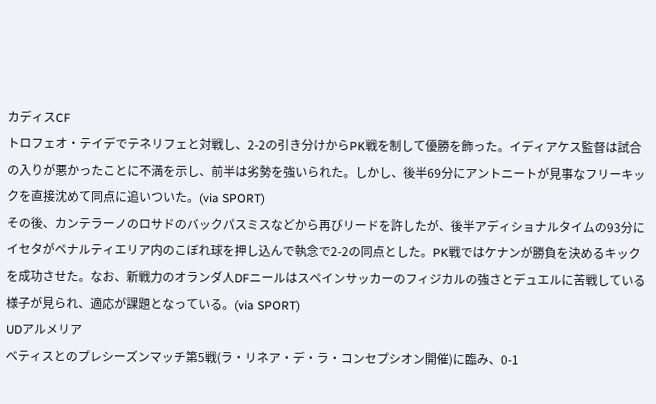カディスCF
トロフェオ・テイデでテネリフェと対戦し、2-2の引き分けからPK戦を制して優勝を飾った。イディアケス監督は試合の入りが悪かったことに不満を示し、前半は劣勢を強いられた。しかし、後半69分にアントニートが見事なフリーキックを直接沈めて同点に追いついた。(via SPORT)
その後、カンテラーノのロサドのバックパスミスなどから再びリードを許したが、後半アディショナルタイムの93分にイセタがペナルティエリア内のこぼれ球を押し込んで執念で2-2の同点とした。PK戦ではケナンが勝負を決めるキックを成功させた。なお、新戦力のオランダ人DFニールはスペインサッカーのフィジカルの強さとデュエルに苦戦している様子が見られ、適応が課題となっている。(via SPORT)
UDアルメリア
ベティスとのプレシーズンマッチ第5戦(ラ・リネア・デ・ラ・コンセプシオン開催)に臨み、0-1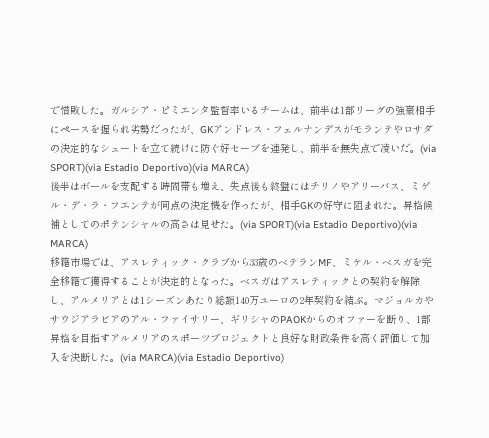で惜敗した。ガルシア・ピミエンタ監督率いるチームは、前半は1部リーグの強豪相手にペースを握られ劣勢だったが、GKアンドレス・フェルナンデスがモランテやロサダの決定的なシュートを立て続けに防ぐ好セーブを連発し、前半を無失点で凌いだ。(via SPORT)(via Estadio Deportivo)(via MARCA)
後半はボールを支配する時間帯も増え、失点後も終盤にはチリノやアリーバス、ミゲル・デ・ラ・フエンテが同点の決定機を作ったが、相手GKの好守に阻まれた。昇格候補としてのポテンシャルの高さは見せた。(via SPORT)(via Estadio Deportivo)(via MARCA)
移籍市場では、アスレティック・クラブから33歳のベテランMF、ミケル・ベスガを完全移籍で獲得することが決定的となった。ベスガはアスレティックとの契約を解除し、アルメリアとは1シーズンあたり総額140万ユーロの2年契約を結ぶ。マジョルカやサウジアラビアのアル・ファイサリー、ギリシャのPAOKからのオファーを断り、1部昇格を目指すアルメリアのスポーツプロジェクトと良好な財政条件を高く評価して加入を決断した。(via MARCA)(via Estadio Deportivo)